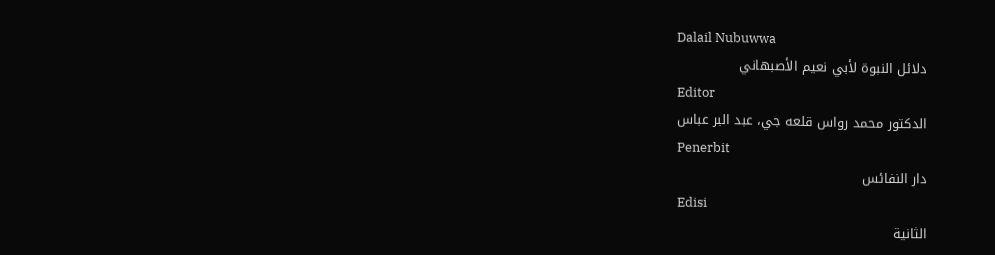Dalail Nubuwwa
دلائل النبوة لأبي نعيم الأصبهاني
Editor
الدكتور محمد رواس قلعه جي، عبد البر عباس
Penerbit
دار النفائس
Edisi
الثانية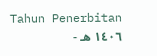Tahun Penerbitan
١٤٠٦ هـ -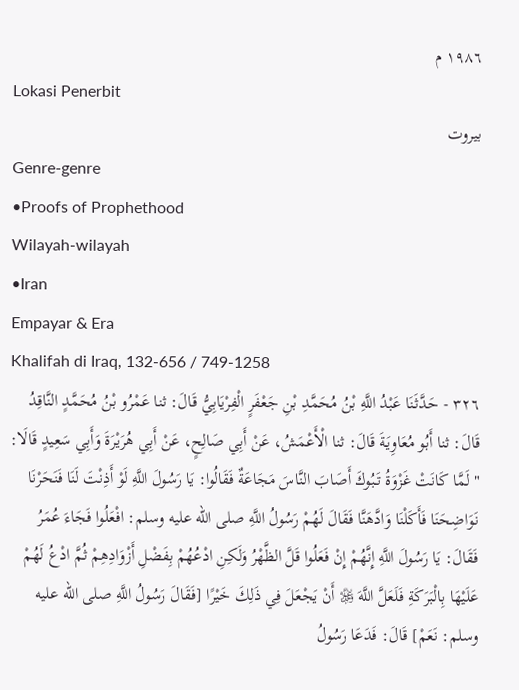١٩٨٦ م
Lokasi Penerbit
بيروت
Genre-genre
•Proofs of Prophethood
Wilayah-wilayah
•Iran
Empayar & Era
Khalifah di Iraq, 132-656 / 749-1258
٣٢٦ - حَدَّثَنَا عَبْدُ اللَّهِ بْنُ مُحَمَّدِ بْنِ جَعْفَرٍ الْفِرْيَابِيُّ قَالَ: ثنا عَمْرُو بْنُ مُحَمَّدٍ النَّاقِدُ قَالَ: ثنا أَبُو مُعَاوِيَةَ قَالَ: ثنا الْأَعْمَشُ، عَنْ أَبِي صَالِحٍ، عَنْ أَبِي هُرَيْرَةَ وَأَبِي سَعِيدٍ قَالَا: " لَمَّا كَانَتْ غَزْوَةُ تَبُوكَ أَصَابَ النَّاسَ مَجَاعَةٌ فَقَالُوا: يَا رَسُولَ اللَّهِ لَوْ أَذِنْتَ لَنَا فَنَحَرْنَا نَوَاضِحَنَا فَأَكَلْنَا وَادَّهَنَّا فَقَالَ لَهُمْ رَسُولُ اللَّهِ صلى الله عليه وسلم: افْعَلُوا فَجَاءَ عُمَرُ فَقَالَ: يَا رَسُولَ اللَّهِ إِنَّهُمْ إِنْ فَعَلُوا قَلَّ الظَّهْرُ وَلَكِنِ ادْعُهُمْ بِفَضْلِ أَزْوَادِهِمْ ثُمَّ ادْعُ لَهُمْ عَلَيْهَا بِالْبَرَكَةِ فَلَعَلَّ اللَّهَ ﷿ أَنْ يَجْعَلَ فِي ذَلِكَ خَيْرًا [فَقَالَ رَسُولُ اللَّهِ صلى الله عليه وسلم: نَعَمْ] قَالَ: فَدَعَا رَسُولُ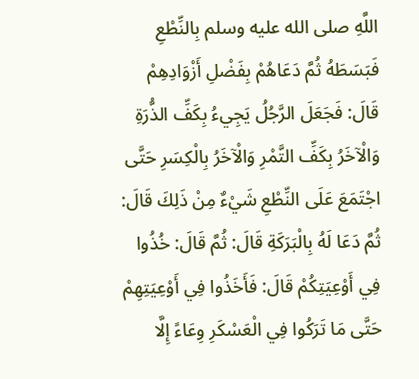اللَّهِ صلى الله عليه وسلم بِالنِّطْعِ فَبَسَطَهُ ثُمَّ دَعَاهُمْ بِفَضْلِ أَزْوَادِهِمْ قَالَ: فَجَعَلَ الرَّجُلُ يَجِيءُ بِكَفِّ الذُّرَةِ وَالْآخَرُ بِكَفِّ التَّمْرِ وَالْآخَرُ بِالْكِسَرِ حَتَّى اجْتَمَعَ عَلَى النِّطْعِ شَيْءٌ مِنْ ذَلِكَ قَالَ: ثُمَّ دَعَا لَهُ بِالْبَرَكَةِ قَالَ: ثُمَّ قَالَ: خُذُوا فِي أَوْعِيَتِكُمْ قَالَ: فَأَخَذُوا فِي أَوْعِيَتِهِمْ حَتَّى مَا تَرَكُوا فِي الْعَسْكَرِ وِعَاءً إِلَّا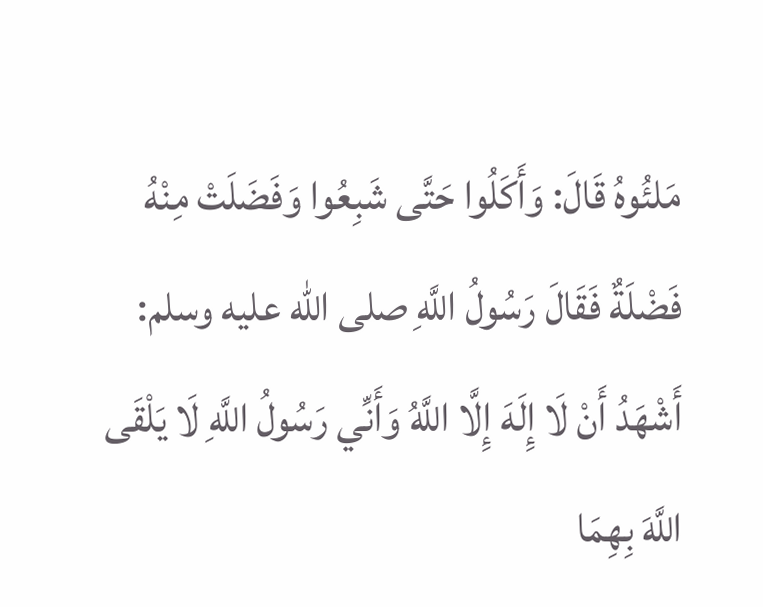مَلئُوهُ قَالَ: وَأَكَلُوا حَتَّى شَبِعُوا وَفَضَلَتْ مِنْهُ فَضْلَةٌ فَقَالَ رَسُولُ اللَّهِ صلى الله عليه وسلم: أَشْهَدُ أَنْ لَا إِلَهَ إِلَّا اللَّهُ وَأَنِّي رَسُولُ اللَّهِ لَا يَلْقَى اللَّهَ بِهِمَا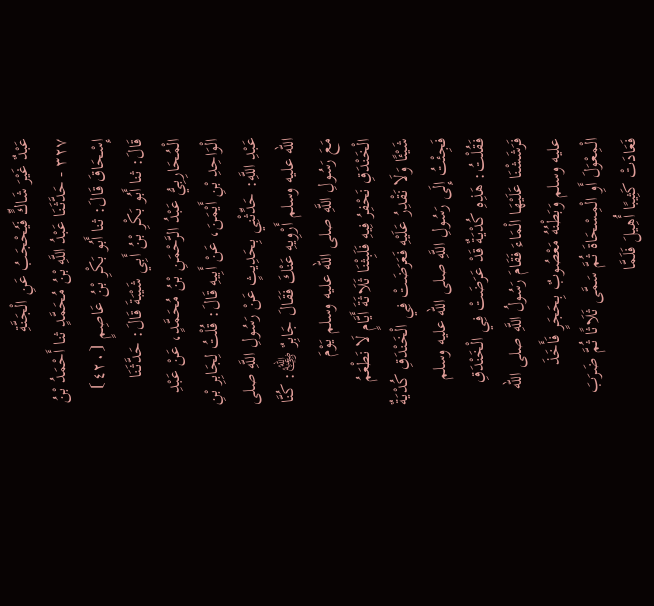عَبْدٌ غَيْرَ شَاكٍّ فَيُحْجَبُ عَنِ الْجَنَّةِ
٣٢٧ - حَدَّثَنَا عَبْدُ اللَّهِ بْنُ مُحَمَّدٍ ثنا أَحْمَدُ بْنُ إِسْحَاقَ قَالَ: ثنا أَبُو بَكْرِ بْنُ عَاصِمٍ ⦗٤٢٠⦘ قَالَ: ثنا أَبُو بَكْرِ بْنُ أَبِي شَيْبَةَ قَالَ: حَدَّثَنَا الْمُحَارِبِيُّ عَبْدُ الرَّحْمَنِ بْنُ مُحَمَّدٍ، عَنْ عَبْدِ الْوَاحِدِ بْنِ أَيْمَنَ، عَنْ أَبِيهِ قَالَ: قُلْتُ لِجَابِرِ بْنِ عَبْدِ اللَّهِ: حَدِّثْنِي بِحَدِيثٍ عَنْ رَسُولِ اللَّهِ صلى الله عليه وسلم أَرْوِيهِ عَنْكَ فَقَالَ جَابِرٌ ﵁: كُنَّا مَعَ رَسُولِ اللَّهِ صلى الله عليه وسلم يَوْمَ الْخَنْدَقِ نَحْفِرُ فِيهِ فَلَبِثْنَا ثَلَاثَةَ أَيَّامٍ لَا نَطْعَمُ شَيْئًا وَلَا نَقْدِرُ عَلَيْهِ فَعَرَضَتْ فِي الْخَنْدَقِ كُدْيَةٌ فَجِئْتُ إِلَى رَسُولِ اللَّهِ صلى الله عليه وسلم فَقُلْتُ: هَذِهِ كُدْيَةٌ قَدْ عَرَضَتْ فِي الْخَنْدَقِ فَرَشَشْنَا عَلَيْهَا الْمَاءَ فَقَامَ رَسُولُ اللَّهِ صلى الله عليه وسلم وَبَطْنُهُ مَعْصُوبٌ بِحَجَرٍ فَأَخَذَ الْمِعْوَلَ أَوِ الْمِسْحَاةَ ثُمَّ سَمَّى ثَلَاثًا ثُمَّ ضَرَبَ فَعَادَتْ كَثِيبًا أُهِيلَ فَلَمَّا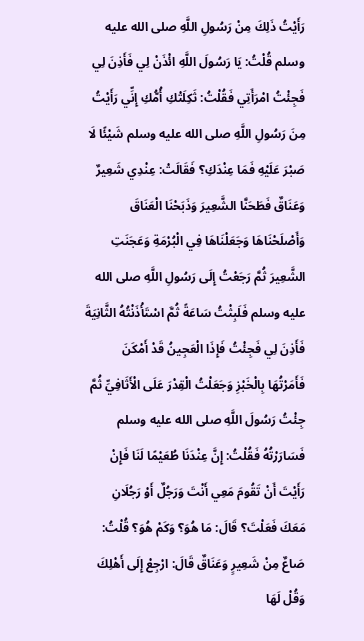رَأَيْتُ ذَلِكَ مِنْ رَسُولِ اللَّهِ صلى الله عليه وسلم قُلْتُ: يَا رَسُولَ اللَّهِ ائْذَنْ لِي فَأَذِنَ لِي فَجِئْتُ امْرَأَتِي فَقُلْتُ: ثَكِلَتْكِ أُمُّكِ إِنِّي رَأَيْتُ مِنَ رَسُولِ اللَّهِ صلى الله عليه وسلم شَيْئًا لَا صَبْرَ عَلَيْهِ فَمَا عِنْدَكِ؟ فَقَالَتْ: عِنْدِي شَعِيرٌ وَعَنَاقٌ فَطَحَنَّا الشَّعِيرَ وَذَبَحْنَا الْعَنَاقَ وَأَصْلَحْنَاهَا وَجَعَلْنَاهَا فِي الْبُرْمَةِ وَعَجَنَتِ الشَّعِيرَ ثُمَّ رَجَعْتُ إِلَى رَسُولِ اللَّهِ صلى الله عليه وسلم فَلَبِثْتُ سَاعَةً ثُمَّ اسْتَأْذَنْتُهُ الثَّانِيَةَ فَأَذِنَ لِي فَجِئْتُ فَإِذَا الْعَجِينُ قَدْ أَمْكَنَ فَأَمَرْتُهَا بِالْخَبْزِ وَجَعَلْتُ الْقِدْرَ عَلَى الْأَثَافِيِّ ثُمَّ جِئْتُ رَسُولَ اللَّهِ صلى الله عليه وسلم فَسَارَرْتُهُ فَقُلْتُ: إِنَّ عِنْدَنَا طُعَيْمًا لَنَا فَإِنْ رَأَيْتَ أَنْ تَقُومَ مَعِي أَنْتَ وَرَجُلٌ أَوْ رَجُلَانِ مَعَكَ فَعَلْتَ؟ قَالَ: مَا هُوَ؟ وَكَمْ هُوَ؟ قُلْتُ: صَاعٌ مِنْ شَعِيرٍ وَعَنَاقٌ قَالَ: ارْجِعْ إِلَى أَهْلِكَ وَقُلْ لَهَا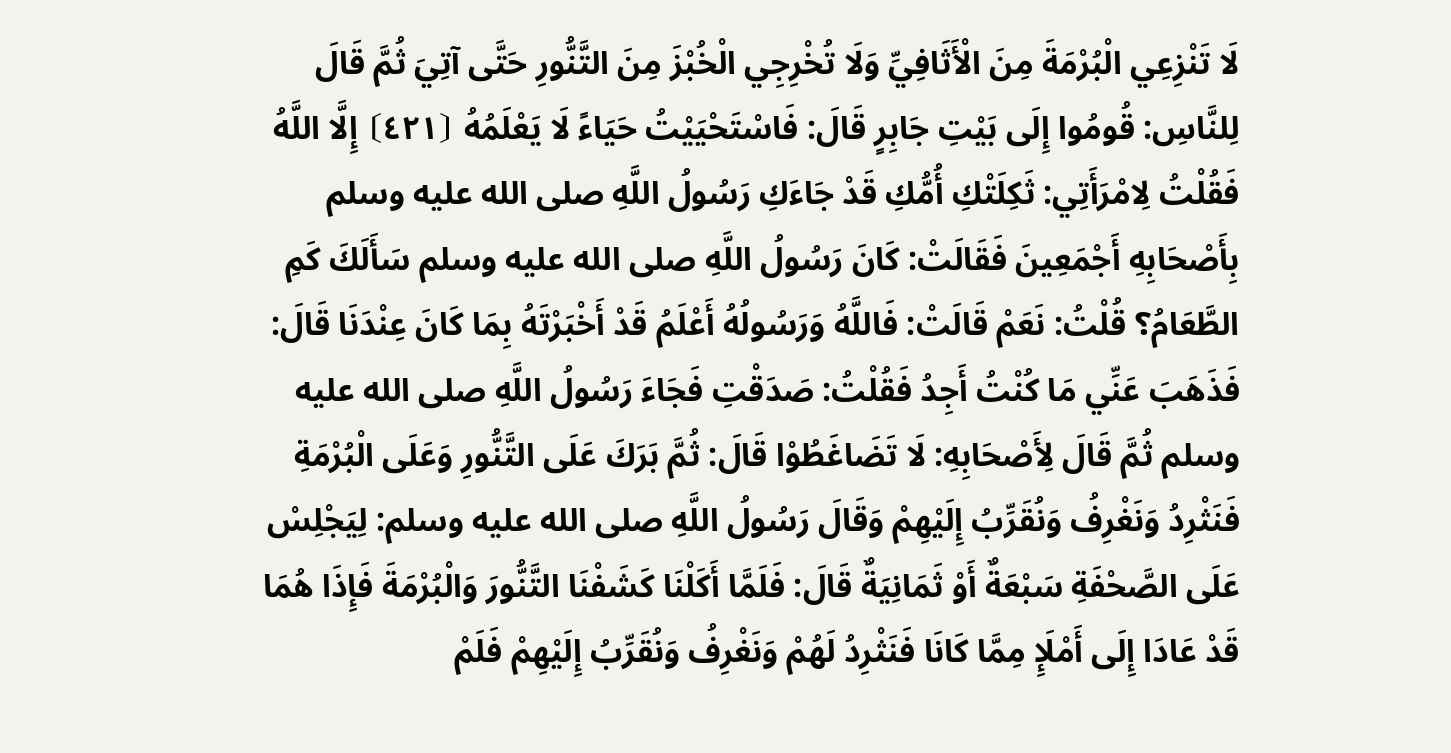لَا تَنْزِعِي الْبُرْمَةَ مِنَ الْأَثَافِيِّ وَلَا تُخْرِجِي الْخُبْزَ مِنَ التَّنُّورِ حَتَّى آتِيَ ثُمَّ قَالَ لِلنَّاسِ: قُومُوا إِلَى بَيْتِ جَابِرٍ قَالَ: فَاسْتَحْيَيْتُ حَيَاءً لَا يَعْلَمُهُ ⦗٤٢١⦘ إِلَّا اللَّهُ فَقُلْتُ لِامْرَأَتِي: ثَكِلَتْكِ أُمُّكِ قَدْ جَاءَكِ رَسُولُ اللَّهِ صلى الله عليه وسلم بِأَصْحَابِهِ أَجْمَعِينَ فَقَالَتْ: كَانَ رَسُولُ اللَّهِ صلى الله عليه وسلم سَأَلَكَ كَمِ الطَّعَامُ؟ قُلْتُ: نَعَمْ قَالَتْ: فَاللَّهُ وَرَسُولُهُ أَعْلَمُ قَدْ أَخْبَرْتَهُ بِمَا كَانَ عِنْدَنَا قَالَ: فَذَهَبَ عَنِّي مَا كُنْتُ أَجِدُ فَقُلْتُ: صَدَقْتِ فَجَاءَ رَسُولُ اللَّهِ صلى الله عليه وسلم ثُمَّ قَالَ لِأَصْحَابِهِ: لَا تَضَاغَطُوْا قَالَ: ثُمَّ بَرَكَ عَلَى التَّنُّورِ وَعَلَى الْبُرْمَةِ فَنَثْرِدُ وَنَغْرِفُ وَنُقَرِّبُ إِلَيْهِمْ وَقَالَ رَسُولُ اللَّهِ صلى الله عليه وسلم: لِيَجْلِسْ عَلَى الصَّحْفَةِ سَبْعَةٌ أَوْ ثَمَانِيَةٌ قَالَ: فَلَمَّا أَكَلْنَا كَشَفْنَا التَّنُّورَ وَالْبُرْمَةَ فَإِذَا هُمَا قَدْ عَادَا إِلَى أَمْلَإِ مِمَّا كَانَا فَنَثْرِدُ لَهُمْ وَنَغْرِفُ وَنُقَرِّبُ إِلَيْهِمْ فَلَمْ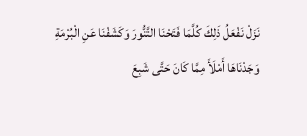نَزَلْ نَفْعَلُ ذَلِكَ كُلَّمَا فَتَحْنَا التَّنُّورَ وَكَشَفْنَا عَنِ الْبُرْمَةِ وَجَدْنَاهَا أَمْلَأَ مِمَّا كَانَ حَتَّى شَبِعَ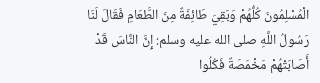الْمُسْلِمُونَ كُلُّهُمْ وَبَقِيَ طَائِفَةٌ مِنَ الطَّعَامِ فَقَالَ لَنَا رَسُولُ اللَّهِ صلى الله عليه وسلم: إِنَّ النَّاسَ قَدْ أَصَابَتْهُمْ مَخْمَصَةٌ فَكُلُوا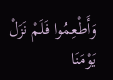وَأَطْعِمُوا فَلَمْ نَزَلْ يَوْمَنَا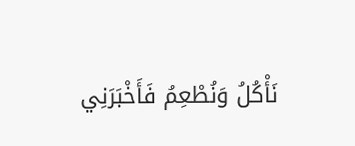نَأْكُلُ وَنُطْعِمُ فَأَخْبَرَنِي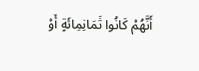أَنَّهُمْ كَانُوا ثَمَانِمِائَةٍ أَوْ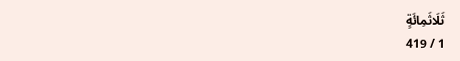ثَلَاثَمِائَةٍ
1 / 419